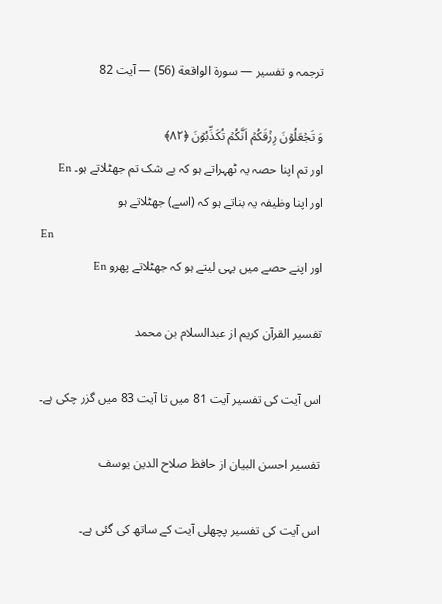ترجمہ و تفسیر — سورۃ الواقعة (56) — آیت 82

وَ تَجۡعَلُوۡنَ رِزۡقَکُمۡ اَنَّکُمۡ تُکَذِّبُوۡنَ ﴿۸۲﴾
اور تم اپنا حصہ یہ ٹھہراتے ہو کہ بے شک تم جھٹلاتے ہو۔ En
اور اپنا وظیفہ یہ بناتے ہو کہ (اسے) جھٹلاتے ہو
En
اور اپنے حصے میں یہی لیتے ہو کہ جھٹلاتے پھرو En

تفسیر القرآن کریم از عبدالسلام بن محمد

اس آیت کی تفسیر آیت 81 میں تا آیت 83 میں گزر چکی ہے۔

تفسیر احسن البیان از حافظ صلاح الدین یوسف

اس آیت کی تفسیر پچھلی آیت کے ساتھ کی گئی ہے۔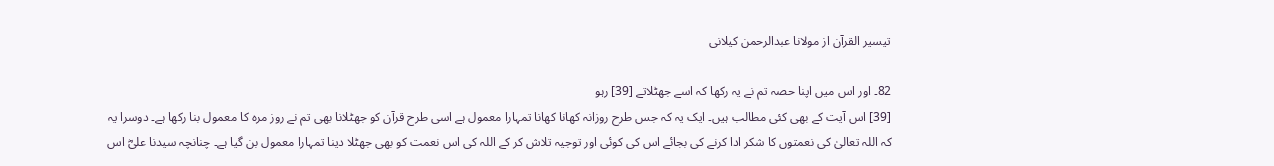تيسير القرآن از مولانا عبدالرحمن کیلانی

82۔ اور اس میں اپنا حصہ تم نے یہ رکھا کہ اسے جھٹلاتے [39] رہو
[39] اس آیت کے بھی کئی مطالب ہیں۔ ایک یہ کہ جس طرح روزانہ کھانا کھانا تمہارا معمول ہے اسی طرح قرآن کو جھٹلانا بھی تم نے روز مرہ کا معمول بنا رکھا ہے۔ دوسرا یہ کہ اللہ تعالیٰ کی نعمتوں کا شکر ادا کرنے کی بجائے اس کی کوئی اور توجیہ تلاش کر کے اللہ کی اس نعمت کو بھی جھٹلا دینا تمہارا معمول بن گیا ہے۔ چنانچہ سیدنا علیؓ اس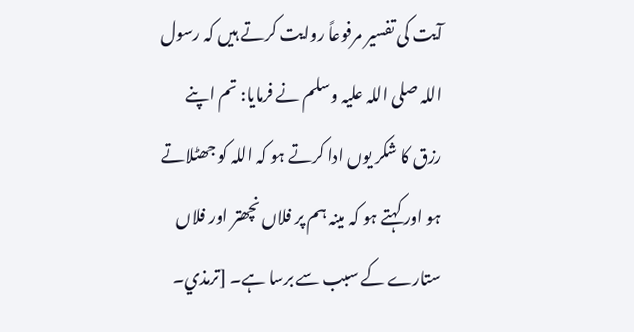آیت کی تفسیر مرفوعاً روایت کرتے ہیں کہ رسول اللہ صلی اللہ علیہ وسلم نے فرمایا: تم اپنے رزق کا شکر یوں ادا کرتے ہو کہ اللہ کو جھٹلاتے ہو اور کہتے ہو کہ مینہ ہم پر فلاں نچھتر اور فلاں ستارے کے سبب سے برسا ہے۔ [ترمذي۔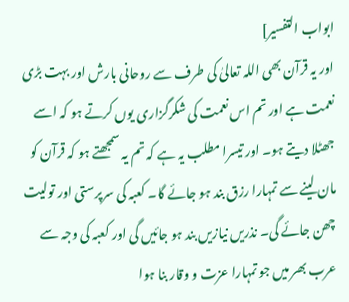ابواب التفسير]
اور یہ قرآن بھی اللہ تعالیٰ کی طرف سے روحانی بارش اور بہت بڑی نعمت ہے اور تم اس نعمت کی شکرگزاری یوں کرتے ہو کہ اسے جھٹلا دیتے ہو۔ اور تیسرا مطلب یہ ہے کہ تم یہ سمجھتے ہو کہ قرآن کو مان لینے سے تمہارا رزق بند ہو جائے گا۔ کعبہ کی سرپرستی اور تولیت چھن جائے گی۔ نذریں نیازیں بند ہو جائیں گی اور کعبہ کی وجہ سے عرب بھر میں جو تمہارا عزت و وقار بنا ہوا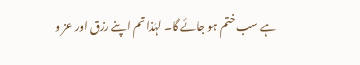ہے سب ختم ہو جائے گا۔ لہٰذا تم اپنے رزق اور عز و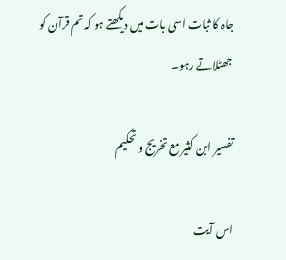جاہ کا ثبات اسی بات میں دیکھتے ہو کہ تم قرآن کو جھٹلاتے رہو۔

تفسیر ابن کثیر مع تخریج و تحکیم

اس آیت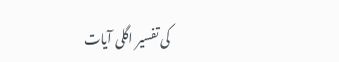کی تفسیر اگلی آیات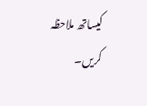کیساتھ ملاحظہ کریں۔